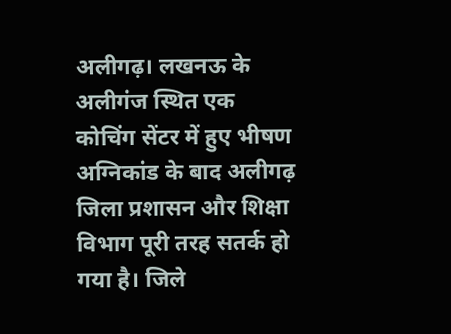अलीगढ़। लखनऊ के अलीगंज स्थित एक कोचिंग सेंटर में हुए भीषण अग्निकांड के बाद अलीगढ़ जिला प्रशासन और शिक्षा विभाग पूरी तरह सतर्क हो गया है। जिले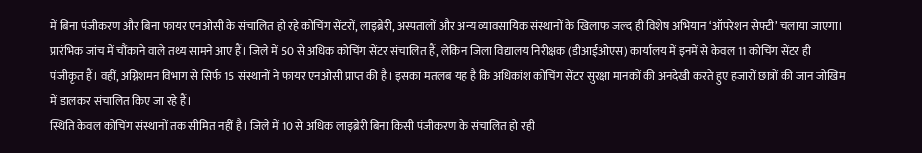में बिना पंजीकरण और बिना फायर एनओसी के संचालित हो रहे कोचिंग सेंटरों, लाइब्रेरी, अस्पतालों और अन्य व्यावसायिक संस्थानों के खिलाफ जल्द ही विशेष अभियान ‘ऑपरेशन सेफ्टी’ चलाया जाएगा।
प्रारंभिक जांच में चौंकाने वाले तथ्य सामने आए हैं। जिले में 50 से अधिक कोचिंग सेंटर संचालित हैं, लेकिन जिला विद्यालय निरीक्षक (डीआईओएस) कार्यालय में इनमें से केवल 11 कोचिंग सेंटर ही पंजीकृत हैं। वहीं, अग्निशमन विभाग से सिर्फ 15 संस्थानों ने फायर एनओसी प्राप्त की है। इसका मतलब यह है कि अधिकांश कोचिंग सेंटर सुरक्षा मानकों की अनदेखी करते हुए हजारों छात्रों की जान जोखिम में डालकर संचालित किए जा रहे हैं।
स्थिति केवल कोचिंग संस्थानों तक सीमित नहीं है। जिले में 10 से अधिक लाइब्रेरी बिना किसी पंजीकरण के संचालित हो रही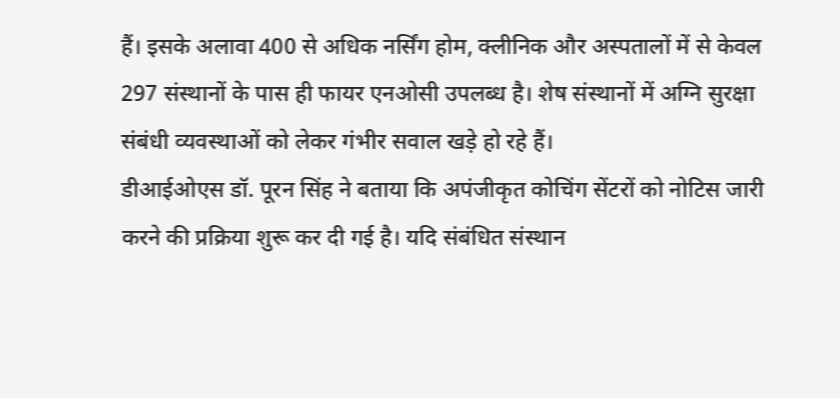हैं। इसके अलावा 400 से अधिक नर्सिंग होम, क्लीनिक और अस्पतालों में से केवल 297 संस्थानों के पास ही फायर एनओसी उपलब्ध है। शेष संस्थानों में अग्नि सुरक्षा संबंधी व्यवस्थाओं को लेकर गंभीर सवाल खड़े हो रहे हैं।
डीआईओएस डॉ. पूरन सिंह ने बताया कि अपंजीकृत कोचिंग सेंटरों को नोटिस जारी करने की प्रक्रिया शुरू कर दी गई है। यदि संबंधित संस्थान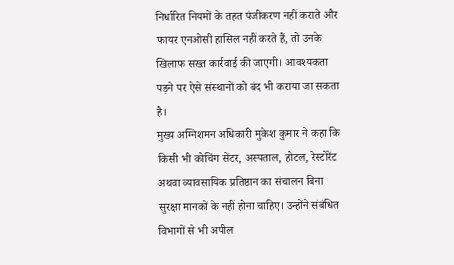निर्धारित नियमों के तहत पंजीकरण नहीं कराते और फायर एनओसी हासिल नहीं करते हैं, तो उनके खिलाफ सख्त कार्रवाई की जाएगी। आवश्यकता पड़ने पर ऐसे संस्थानों को बंद भी कराया जा सकता है।
मुख्य अग्निशमन अधिकारी मुकेश कुमार ने कहा कि किसी भी कोचिंग सेंटर, अस्पताल, होटल, रेस्टोरेंट अथवा व्यावसायिक प्रतिष्ठान का संचालन बिना सुरक्षा मानकों के नहीं होना चाहिए। उन्होंने संबंधित विभागों से भी अपील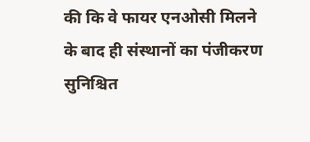की कि वे फायर एनओसी मिलने के बाद ही संस्थानों का पंजीकरण सुनिश्चित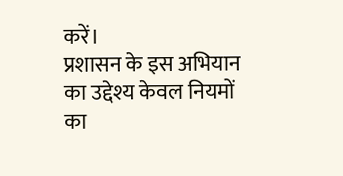करें।
प्रशासन के इस अभियान का उद्देश्य केवल नियमों का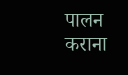पालन कराना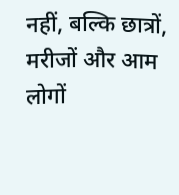नहीं, बल्कि छात्रों, मरीजों और आम लोगों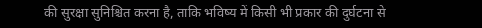की सुरक्षा सुनिश्चित करना है, ताकि भविष्य में किसी भी प्रकार की दुर्घटना से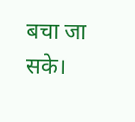बचा जा सके।